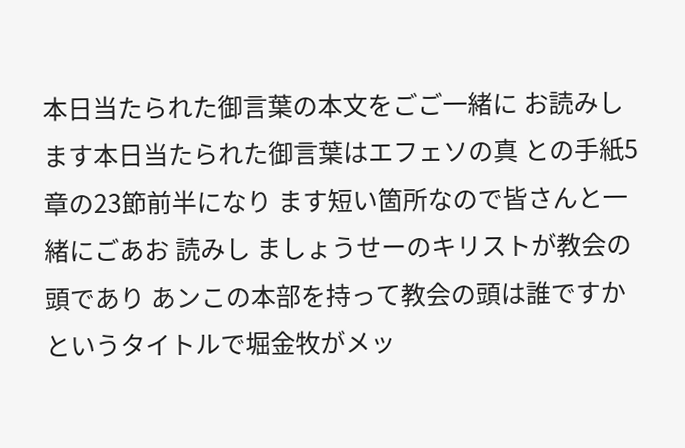本日当たられた御言葉の本文をごご一緒に お読みし ます本日当たられた御言葉はエフェソの真 との手紙5章の23節前半になり ます短い箇所なので皆さんと一緒にごあお 読みし ましょうせーのキリストが教会の頭であり あンこの本部を持って教会の頭は誰ですか というタイトルで堀金牧がメッ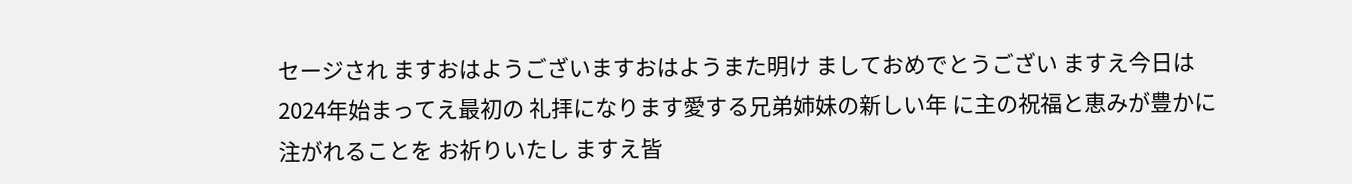セージされ ますおはようございますおはようまた明け ましておめでとうござい ますえ今日は2024年始まってえ最初の 礼拝になります愛する兄弟姉妹の新しい年 に主の祝福と恵みが豊かに注がれることを お祈りいたし ますえ皆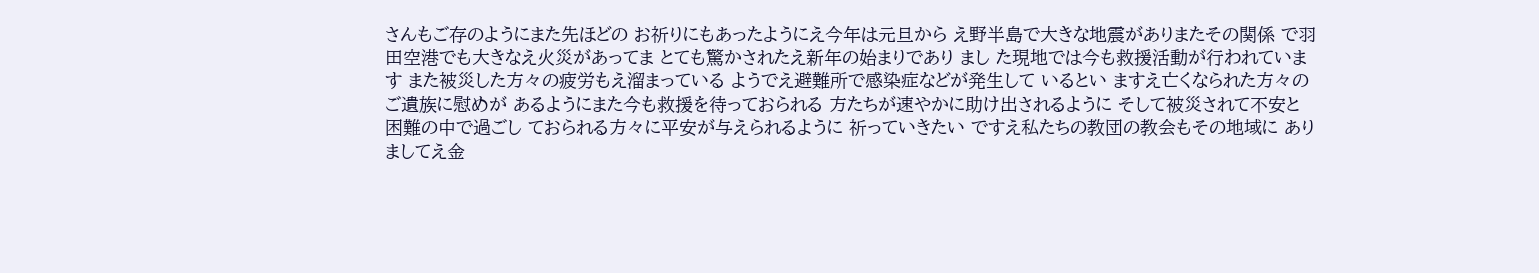さんもご存のようにまた先ほどの お祈りにもあったようにえ今年は元旦から え野半島で大きな地震がありまたその関係 で羽田空港でも大きなえ火災があってま とても驚かされたえ新年の始まりであり まし た現地では今も救援活動が行われています また被災した方々の疲労もえ溜まっている ようでえ避難所で感染症などが発生して いるとい ますえ亡くなられた方々のご遺族に慰めが あるようにまた今も救援を待っておられる 方たちが速やかに助け出されるように そして被災されて不安と困難の中で過ごし ておられる方々に平安が与えられるように 祈っていきたい ですえ私たちの教団の教会もその地域に ありましてえ金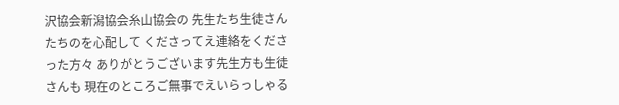沢協会新潟協会糸山協会の 先生たち生徒さんたちのを心配して くださってえ連絡をくださった方々 ありがとうございます先生方も生徒さんも 現在のところご無事でえいらっしゃる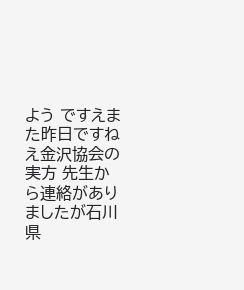よう ですえまた昨日ですねえ金沢協会の実方 先生から連絡がありましたが石川県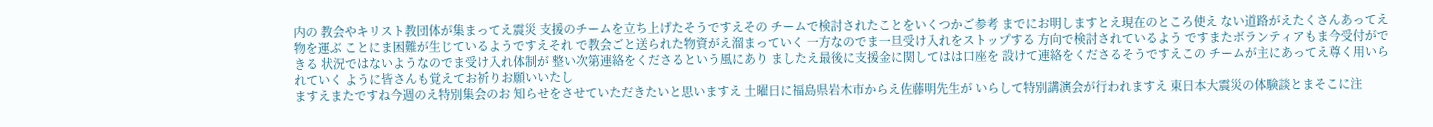内の 教会やキリスト教団体が集まってえ震災 支援のチームを立ち上げたそうですえその チームで検討されたことをいくつかご参考 までにお明しますとえ現在のところ使え ない道路がえたくさんあってえ物を運ぶ ことにま困難が生じているようですえそれ で教会ごと送られた物資がえ溜まっていく 一方なのでま一旦受け入れをストップする 方向で検討されているよう ですまたボランティアもま今受付ができる 状況ではないようなのでま受け入れ体制が 整い次第連絡をくださるという風にあり ましたえ最後に支援金に関してはは口座を 設けて連絡をくださるそうですえこの チームが主にあってえ尊く用いられていく ように皆さんも覚えてお祈りお願いいたし
ますえまたですね今週のえ特別集会のお 知らせをさせていただきたいと思いますえ 土曜日に福島県岩木市からえ佐藤明先生が いらして特別講演会が行われますえ 東日本大震災の体験談とまそこに注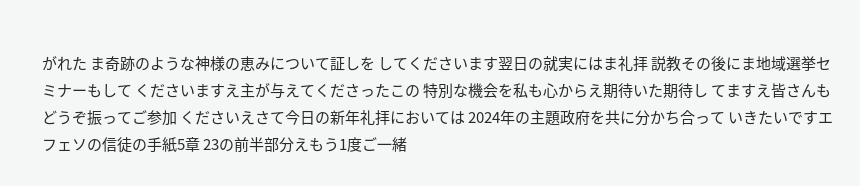がれた ま奇跡のような神様の恵みについて証しを してくださいます翌日の就実にはま礼拝 説教その後にま地域選挙セミナーもして くださいますえ主が与えてくださったこの 特別な機会を私も心からえ期待いた期待し てますえ皆さんもどうぞ振ってご参加 くださいえさて今日の新年礼拝においては 2024年の主題政府を共に分かち合って いきたいですエフェソの信徒の手紙5章 23の前半部分えもう1度ご一緒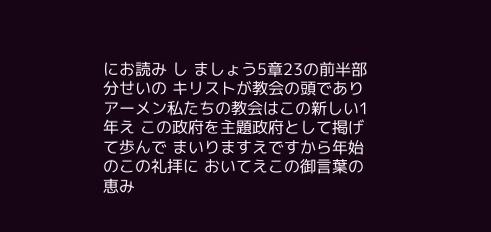にお読み し ましょう5章23の前半部分せいの キリストが教会の頭であり アーメン私たちの教会はこの新しい1年え この政府を主題政府として掲げて歩んで まいりますえですから年始のこの礼拝に おいてえこの御言葉の恵み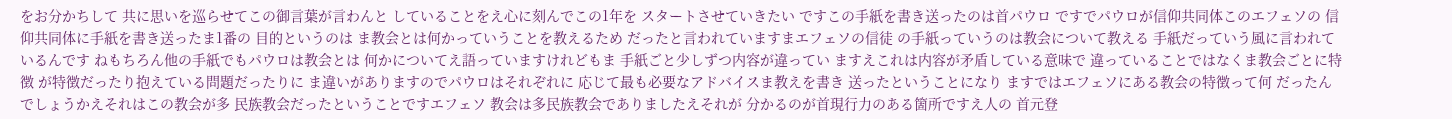をお分かちして 共に思いを巡らせてこの御言葉が言わんと していることをえ心に刻んでこの1年を スタートさせていきたい ですこの手紙を書き送ったのは首パウロ ですでパウロが信仰共同体このエフェソの 信仰共同体に手紙を書き送ったま1番の 目的というのは ま教会とは何かっていうことを教えるため だったと言われていますまエフェソの信徒 の手紙っていうのは教会について教える 手紙だっていう風に言われているんです ねもちろん他の手紙でもパウロは教会とは 何かについてえ語っていますけれどもま 手紙ごと少しずつ内容が違ってい ますえこれは内容が矛盾している意味で 違っていることではなくま教会ごとに特徴 が特徴だったり抱えている問題だったりに ま違いがありますのでパウロはそれぞれに 応じて最も必要なアドバイスま教えを書き 送ったということになり ますではエフェソにある教会の特徴って何 だったんでしょうかえそれはこの教会が多 民族教会だったということですエフェソ 教会は多民族教会でありましたえそれが 分かるのが首現行力のある箇所ですえ人の 首元登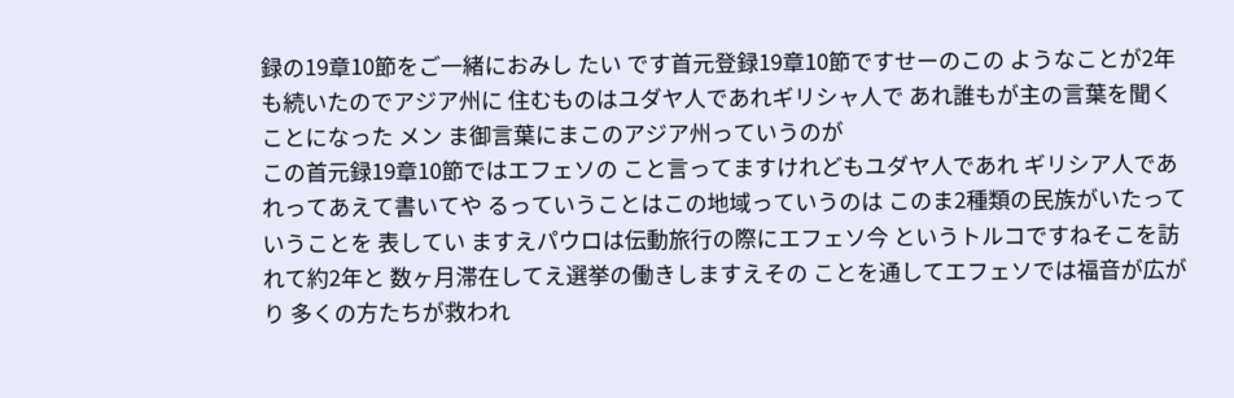録の19章10節をご一緒におみし たい です首元登録19章10節ですせーのこの ようなことが2年も続いたのでアジア州に 住むものはユダヤ人であれギリシャ人で あれ誰もが主の言葉を聞くことになった メン ま御言葉にまこのアジア州っていうのが
この首元録19章10節ではエフェソの こと言ってますけれどもユダヤ人であれ ギリシア人であれってあえて書いてや るっていうことはこの地域っていうのは このま2種類の民族がいたっていうことを 表してい ますえパウロは伝動旅行の際にエフェソ今 というトルコですねそこを訪れて約2年と 数ヶ月滞在してえ選挙の働きしますえその ことを通してエフェソでは福音が広がり 多くの方たちが救われ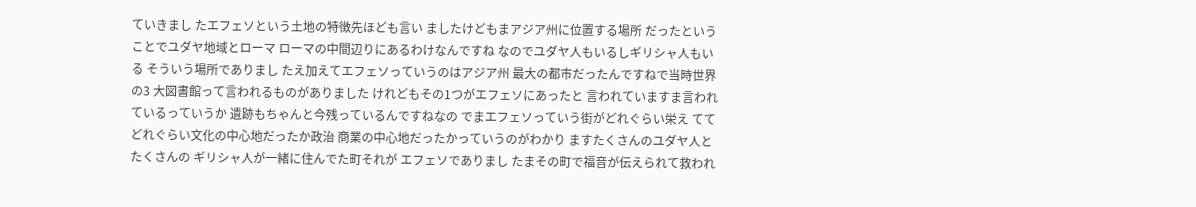ていきまし たエフェソという土地の特徴先ほども言い ましたけどもまアジア州に位置する場所 だったということでユダヤ地域とローマ ローマの中間辺りにあるわけなんですね なのでユダヤ人もいるしギリシャ人もいる そういう場所でありまし たえ加えてエフェソっていうのはアジア州 最大の都市だったんですねで当時世界の3 大図書館って言われるものがありました けれどもその1つがエフェソにあったと 言われていますま言われているっていうか 遺跡もちゃんと今残っているんですねなの でまエフェソっていう街がどれぐらい栄え ててどれぐらい文化の中心地だったか政治 商業の中心地だったかっていうのがわかり ますたくさんのユダヤ人とたくさんの ギリシャ人が一緒に住んでた町それが エフェソでありまし たまその町で福音が伝えられて救われ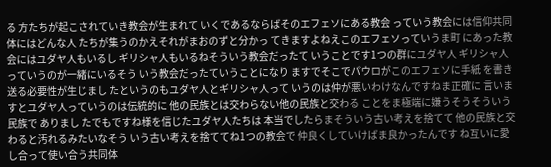る 方たちが起こされていき教会が生まれて いくであるならばそのエフェソにある教会 っていう教会には信仰共同体にはどんな人 たちが集うのかえそれがまおのずと分かっ てきますよねえこのエフェソっていうま町 にあった教会にはユダヤ人もいるし ギリシャ人もいるねそういう教会だったて いうことです1つの群にユダヤ人 ギリシャ人っていうのが一緒にいるそう いう教会だったていうことになり ますでそこでパウロがこのエフェソに手紙 を書き送る必要性が生じまし たというのもユダヤ人とギリシャ人って いうのは仲が悪いわけなんですねま正確に 言いますとユダヤ人っていうのは伝統的に 他の民族とは交わらない他の民族と交わる ことをま極端に嫌うそうそういう民族で ありまし たでもですね様を信じたユダヤ人たちは 本当でしたらまそういう古い考えを捨てて 他の民族と交わると汚れるみたいなそう いう古い考えを捨ててね1つの教会で 仲良くしていけばま良かったんです ね互いに愛し合って使い合う共同体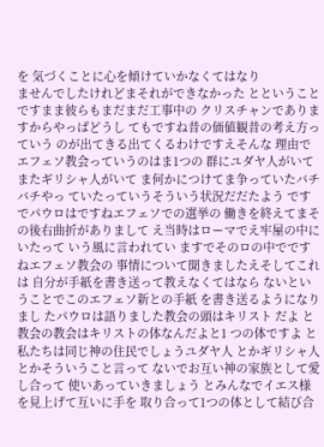を 気づくことに心を傾けていかなくてはなり
ませんでしたけれどまそれができなかった とということ ですまま彼らもまだまだ工事中の クリスチャンでありますからやっぱどうし てもですね昔の価値観昔の考え方っていう のが出てきる出てくるわけですえそんな 理由でエフェソ教会っていうのはま1つの 群にユダヤ人がいてまたギリシャ人がいて ま何かにつけてま争っていたバチバチやっ ていたっていうそういう状況だだたよう ですでパウロはですねエフェソでの選挙の 働きを終えてまその後右曲折がありまして え当時はローマでえ牢屋の中にいたって いう風に言われてい ますでそのロの中でですねエフェソ教会の 事情について聞きましたえそしてこれは 自分が手紙を書き送って教えなくてはなら ないということでこのエフェソ新との手紙 を書き送るようになりまし たパウロは語りました教会の頭はキリスト だよ と教会の教会はキリストの体なんだよと1 つの体ですよ と私たちは同じ神の住民でしょうユダヤ人 とかギリシャ人とかそういうこと言って ないでお互い神の家族として愛し合って 使いあっていきましょう とみんなでイエス様を見上げて互いに手を 取り合って1つの体として結び合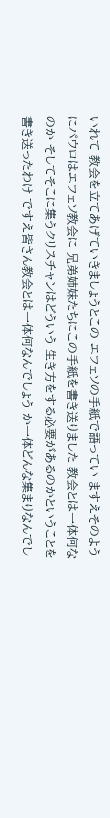いれて 教会を立てあげていきましょうとこの エフェソの手紙で語ってい ますえそのようにパウロはエフェソ教会に 兄弟姉妹たちにこの手紙を書き送りました 教会とは一体何なのか そしてそこに集うクリスチャンはどういう 生き方をする必要があるのかということを 書き送ったわけ ですえ皆さん教会とは一体何なんでしょう か一体どんな集まりなんでし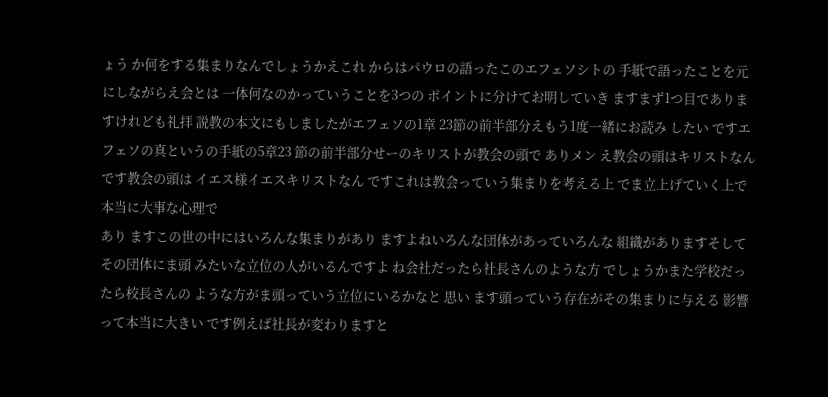ょう か何をする集まりなんでしょうかえこれ からはパウロの語ったこのエフェソシトの 手紙で語ったことを元にしながらえ会とは 一体何なのかっていうことを3つの ポイントに分けてお明していき ますまず1つ目でありますけれども礼拝 説教の本文にもしましたがエフェソの1章 23節の前半部分えもう1度一緒にお読み したい ですエフェソの真というの手紙の5章23 節の前半部分せーのキリストが教会の頭で ありメン え教会の頭はキリストなんです教会の頭は イエス様イエスキリストなん ですこれは教会っていう集まりを考える上 でま立上げていく上で本当に大事な心理で
あり ますこの世の中にはいろんな集まりがあり ますよねいろんな団体があっていろんな 組織がありますそしてその団体にま頭 みたいな立位の人がいるんですよ ね会社だったら社長さんのような方 でしょうかまた学校だったら校長さんの ような方がま頭っていう立位にいるかなと 思い ます頭っていう存在がその集まりに与える 影響って本当に大きい です例えば社長が変わりますと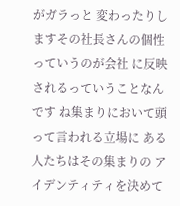がガラっと 変わったりし ますその社長さんの個性っていうのが会社 に反映されるっていうことなんです ね集まりにおいて頭って言われる立場に ある人たちはその集まりの アイデンティティを決めて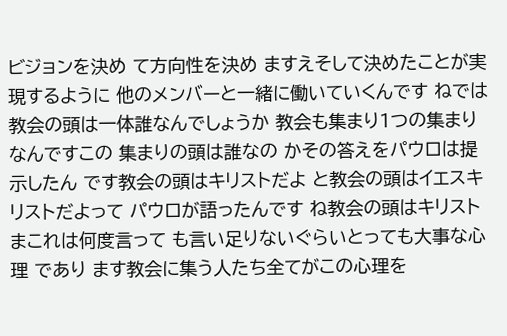ビジョンを決め て方向性を決め ますえそして決めたことが実現するように 他のメンバーと一緒に働いていくんです ねでは教会の頭は一体誰なんでしょうか 教会も集まり1つの集まりなんですこの 集まりの頭は誰なの かその答えをパウロは提示したん です教会の頭はキリストだよ と教会の頭はイエスキリストだよって パウロが語ったんです ね教会の頭はキリストまこれは何度言って も言い足りないぐらいとっても大事な心理 であり ます教会に集う人たち全てがこの心理を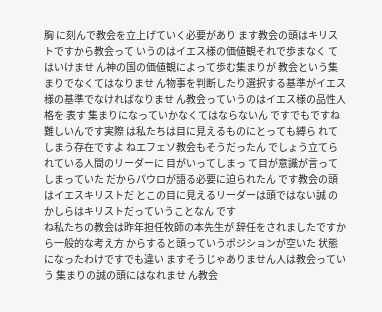胸 に刻んで教会を立上げていく必要があり ます教会の頭はキリストですから教会って いうのはイエス様の価値観それで歩まなく てはいけませ ん神の国の価値観によって歩む集まりが 教会という集まりでなくてはなりませ ん物事を判断したり選択する基準がイエス 様の基準でなければなりませ ん教会っていうのはイエス様の品性人格を 表す 集まりになっていかなくてはならないん ですでもですね難しいんです実際 は私たちは目に見えるものにとっても縛ら れてしまう存在ですよ ねエフェソ教会もそうだったん でしょう立てられている人間のリーダーに 目がいってしまっ て目が意識が言ってしまっていた だからパウロが語る必要に迫られたん です教会の頭はイエスキリストだ とこの目に見えるリーダーは頭ではない誠 のかしらはキリストだっていうことなん です
ね私たちの教会は昨年担任牧師の本先生が 辞任をされましたですから一般的な考え方 からすると頭っていうポジションが空いた 状態になったわけですでも違い ますそうじゃありません人は教会っていう 集まりの誠の頭にはなれませ ん教会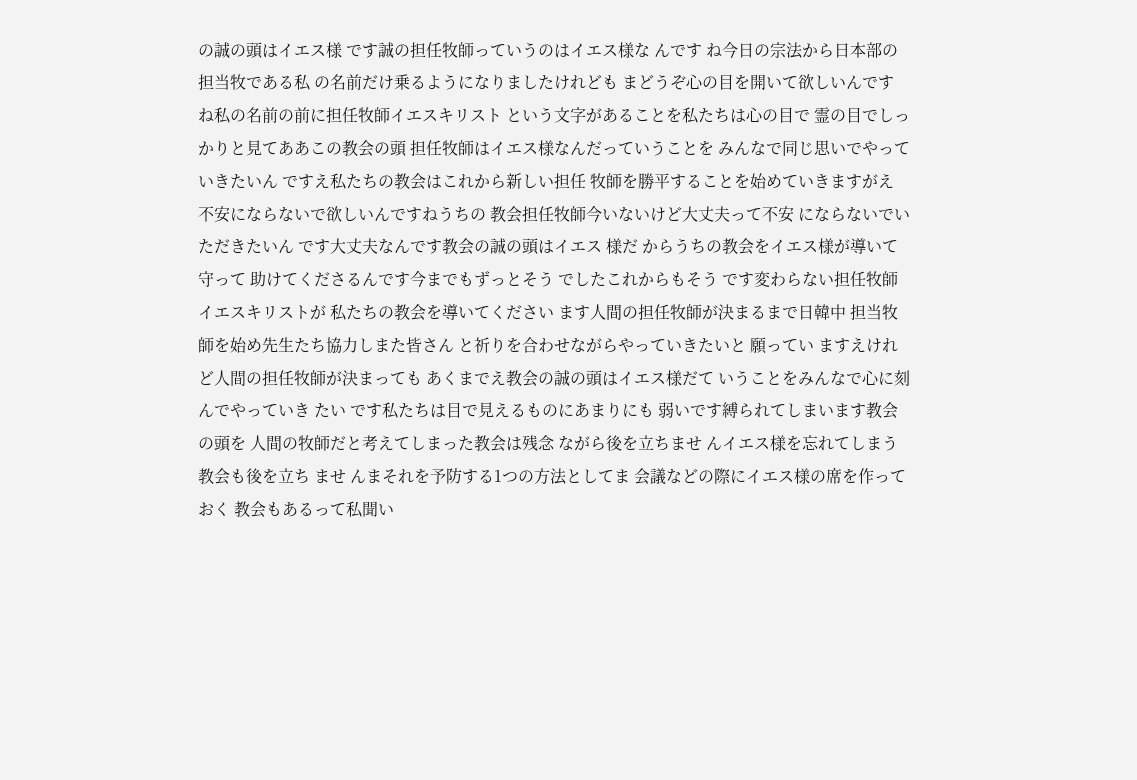の誠の頭はイエス様 です誠の担任牧師っていうのはイエス様な んです ね今日の宗法から日本部の担当牧である私 の名前だけ乗るようになりましたけれども まどうぞ心の目を開いて欲しいんです ね私の名前の前に担任牧師イエスキリスト という文字があることを私たちは心の目で 霊の目でしっかりと見てああこの教会の頭 担任牧師はイエス様なんだっていうことを みんなで同じ思いでやっていきたいん ですえ私たちの教会はこれから新しい担任 牧師を勝平することを始めていきますがえ 不安にならないで欲しいんですねうちの 教会担任牧師今いないけど大丈夫って不安 にならないでいただきたいん です大丈夫なんです教会の誠の頭はイエス 様だ からうちの教会をイエス様が導いて守って 助けてくださるんです今までもずっとそう でしたこれからもそう です変わらない担任牧師イエスキリストが 私たちの教会を導いてください ます人間の担任牧師が決まるまで日韓中 担当牧師を始め先生たち協力しまた皆さん と祈りを合わせながらやっていきたいと 願ってい ますえけれど人間の担任牧師が決まっても あくまでえ教会の誠の頭はイエス様だて いうことをみんなで心に刻んでやっていき たい です私たちは目で見えるものにあまりにも 弱いです縛られてしまいます教会の頭を 人間の牧師だと考えてしまった教会は残念 ながら後を立ちませ んイエス様を忘れてしまう教会も後を立ち ませ んまそれを予防する1つの方法としてま 会議などの際にイエス様の席を作っておく 教会もあるって私聞い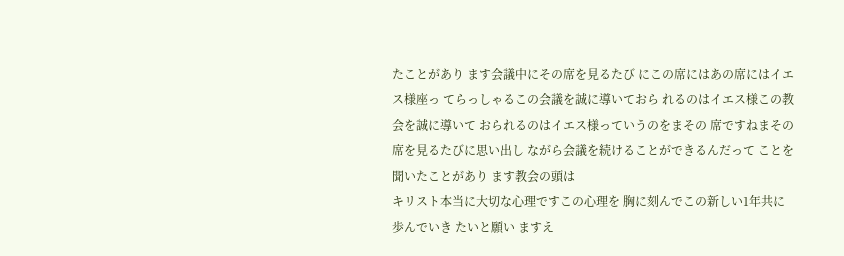たことがあり ます会議中にその席を見るたび にこの席にはあの席にはイエス様座っ てらっしゃるこの会議を誠に導いておら れるのはイエス様この教会を誠に導いて おられるのはイエス様っていうのをまその 席ですねまその席を見るたびに思い出し ながら会議を続けることができるんだって ことを聞いたことがあり ます教会の頭は
キリスト本当に大切な心理ですこの心理を 胸に刻んでこの新しい1年共に歩んでいき たいと願い ますえ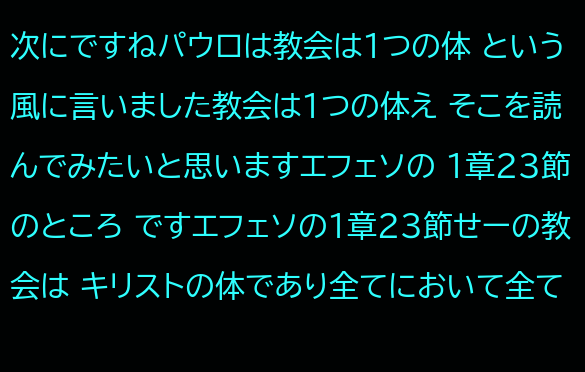次にですねパウロは教会は1つの体 という風に言いました教会は1つの体え そこを読んでみたいと思いますエフェソの 1章23節のところ ですエフェソの1章23節せーの教会は キリストの体であり全てにおいて全て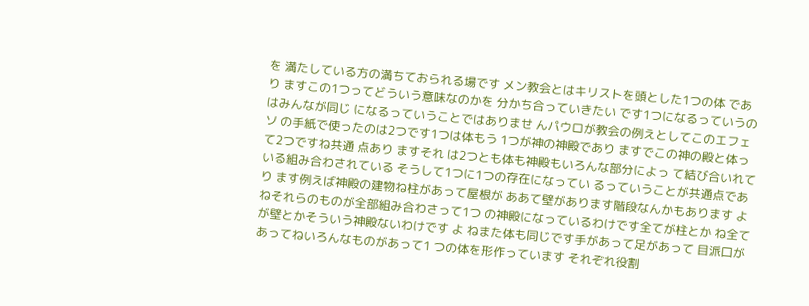を 満たしている方の満ちておられる場です メン教会とはキリストを頭とした1つの体 であり ますこの1つってどういう意味なのかを 分かち合っていきたい です1つになるっていうのはみんなが同じ になるっていうことではありませ んパウロが教会の例えとしてこのエフェソ の手紙で使ったのは2つです1つは体もう 1つが神の神殿であり ますでこの神の殿と体って2つですね共通 点あり ますそれ は2つとも体も神殿もいろんな部分によっ て結び合いれている組み合わされている そうして1つに1つの存在になってい るっていうことが共通点であり ます例えば神殿の建物ね柱があって屋根が ああて壁があります階段なんかもあります よ ねそれらのものが全部組み合わさって1つ の神殿になっているわけです全てが柱とか ね全てが壁とかそういう神殿ないわけです よ ねまた体も同じです手があって足があって 目派口があってねいろんなものがあって1 つの体を形作っています それぞれ役割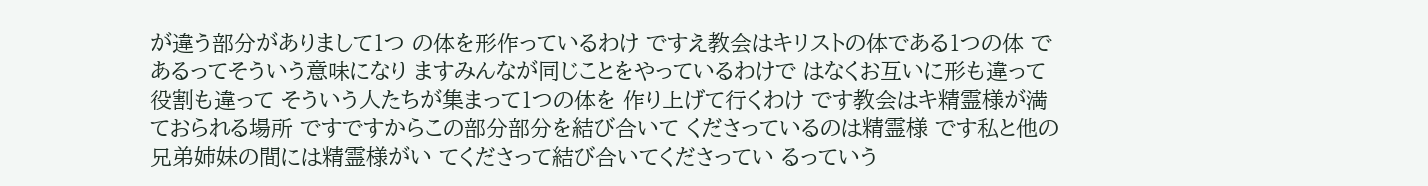が違う部分がありまして1つ の体を形作っているわけ ですえ教会はキリストの体である1つの体 であるってそういう意味になり ますみんなが同じことをやっているわけで はなくお互いに形も違って役割も違って そういう人たちが集まって1つの体を 作り上げて行くわけ です教会はキ精霊様が満ておられる場所 ですですからこの部分部分を結び合いて くださっているのは精霊様 です私と他の兄弟姉妹の間には精霊様がい てくださって結び合いてくださってい るっていう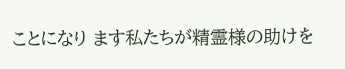ことになり ます私たちが精霊様の助けを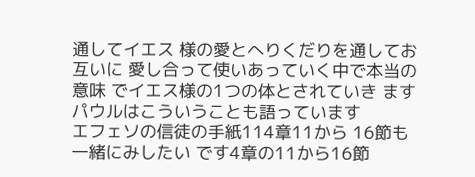通してイエス 様の愛とへりくだりを通してお互いに 愛し合って使いあっていく中で本当の意味 でイエス様の1つの体とされていき ますパウルはこういうことも語っています
エフェソの信徒の手紙114章11から 16節も一緒にみしたい です4章の11から16節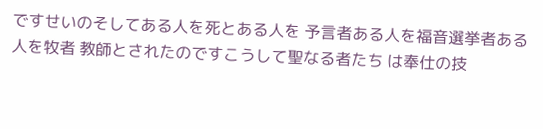ですせいのそしてある人を死とある人を 予言者ある人を福音選挙者ある人を牧者 教師とされたのですこうして聖なる者たち は奉仕の技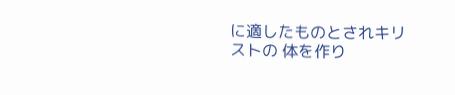に適したものとされキリストの 体を作り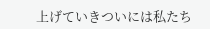上げていきついには私たち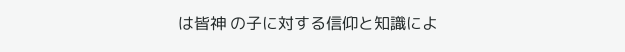は皆神 の子に対する信仰と知識によ